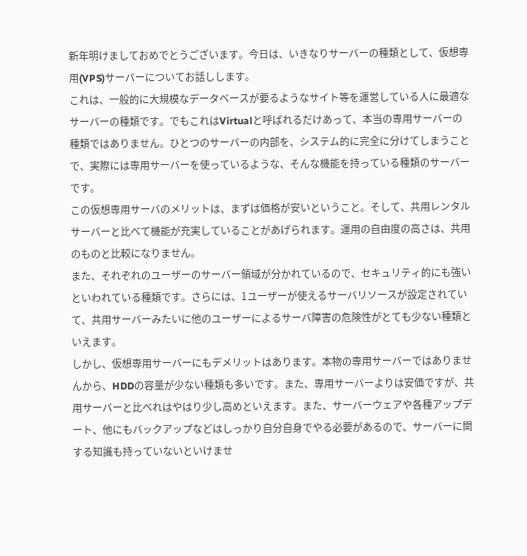新年明けましておめでとうございます。今日は、いきなりサーバーの種類として、仮想専用(VPS)サーバーについてお話しします。
これは、一般的に大規模なデータベースが要るようなサイト等を運営している人に最適なサーバーの種類です。でもこれはVirtualと呼ばれるだけあって、本当の専用サーバーの種類ではありません。ひとつのサーバーの内部を、システム的に完全に分けてしまうことで、実際には専用サーバーを使っているような、そんな機能を持っている種類のサーバーです。
この仮想専用サーバのメリットは、まずは価格が安いということ。そして、共用レンタルサーバーと比べて機能が充実していることがあげられます。運用の自由度の高さは、共用のものと比較になりません。
また、それぞれのユーザーのサーバー領域が分かれているので、セキュリティ的にも強いといわれている種類です。さらには、1ユーザーが使えるサーバリソースが設定されていて、共用サーバーみたいに他のユーザーによるサーバ障害の危険性がとても少ない種類といえます。
しかし、仮想専用サーバーにもデメリットはあります。本物の専用サーバーではありませんから、HDDの容量が少ない種類も多いです。また、専用サーバーよりは安価ですが、共用サーバーと比べれはやはり少し高めといえます。また、サーバーウェアや各種アップデート、他にもバックアップなどはしっかり自分自身でやる必要があるので、サーバーに関する知識も持っていないといけませ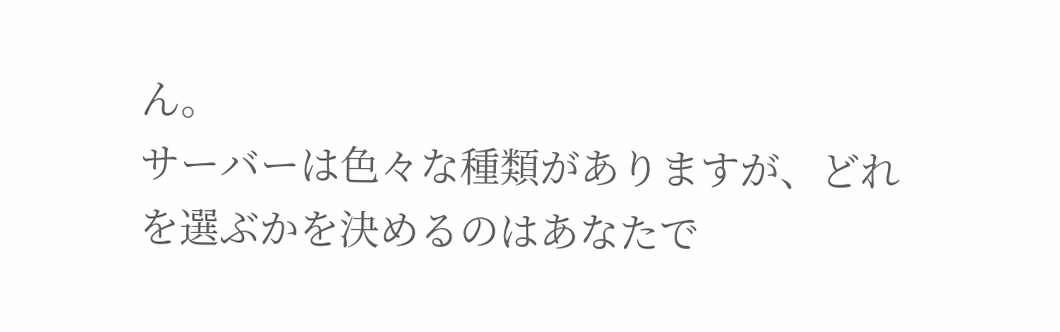ん。
サーバーは色々な種類がありますが、どれを選ぶかを決めるのはあなたで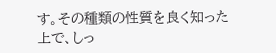す。その種類の性質を良く知った上で、しっ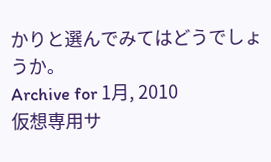かりと選んでみてはどうでしょうか。
Archive for 1月, 2010
仮想専用サ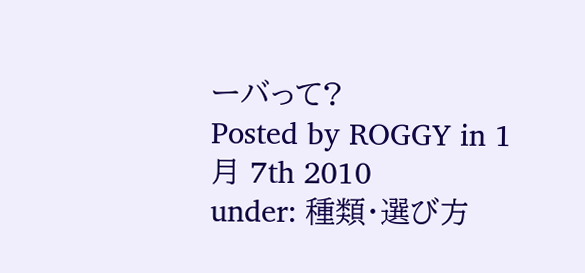ーバって?
Posted by ROGGY in 1月 7th 2010
under: 種類・選び方